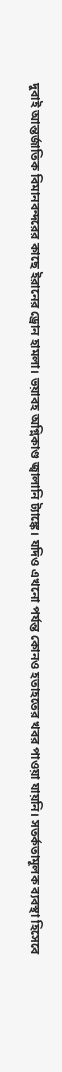দুবাই আন্তর্জাতিক বিমানবন্দরের কাছে ইরানের ড্রোন হামলা। ভয়াবহ অগ্নিকাণ্ড জ্বালানি ট্যাঙ্কে। যদিও এখনো পর্যন্ত কোনও হতাহতের খবর পাওয়া যায়নি। সতর্কতামূলক ব্যবস্থা হিসেবে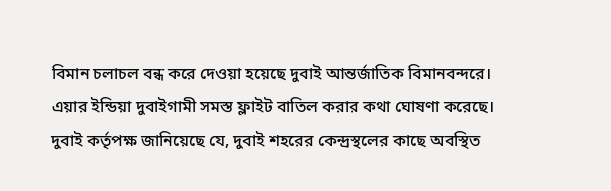বিমান চলাচল বন্ধ করে দেওয়া হয়েছে দুবাই আন্তর্জাতিক বিমানবন্দরে। এয়ার ইন্ডিয়া দুবাইগামী সমস্ত ফ্লাইট বাতিল করার কথা ঘোষণা করেছে।
দুবাই কর্তৃপক্ষ জানিয়েছে যে, দুবাই শহরের কেন্দ্রস্থলের কাছে অবস্থিত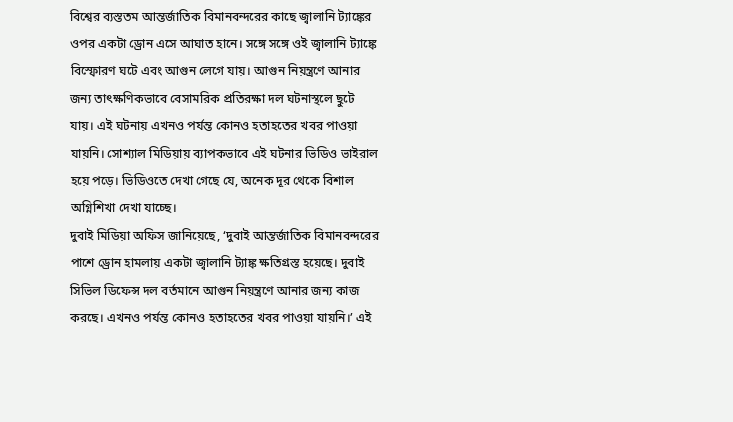বিশ্বের ব্যস্ততম আন্তর্জাতিক বিমানবন্দরের কাছে জ্বালানি ট্যাঙ্কের ওপর একটা ড্রোন এসে আঘাত হানে। সঙ্গে সঙ্গে ওই জ্বালানি ট্যাঙ্কে বিস্ফোরণ ঘটে এবং আগুন লেগে যায়। আগুন নিয়ন্ত্রণে আনার জন্য তাৎক্ষণিকভাবে বেসামরিক প্রতিরক্ষা দল ঘটনাস্থলে ছুটে যায়। এই ঘটনায় এখনও পর্যন্ত কোনও হতাহতের খবর পাওয়া যায়নি। সোশ্যাল মিডিয়ায় ব্যাপকভাবে এই ঘটনার ভিডিও ভাইরাল হয়ে পড়ে। ভিডিওতে দেখা গেছে যে, অনেক দূর থেকে বিশাল অগ্নিশিখা দেখা যাচ্ছে।
দুবাই মিডিয়া অফিস জানিয়েছে, ‘দুবাই আন্তর্জাতিক বিমানবন্দরের পাশে ড্রোন হামলায় একটা জ্বালানি ট্যাঙ্ক ক্ষতিগ্রস্ত হয়েছে। দুবাই সিভিল ডিফেন্স দল বর্তমানে আগুন নিয়ন্ত্রণে আনার জন্য কাজ করছে। এখনও পর্যন্ত কোনও হতাহতের খবর পাওয়া যায়নি।’ এই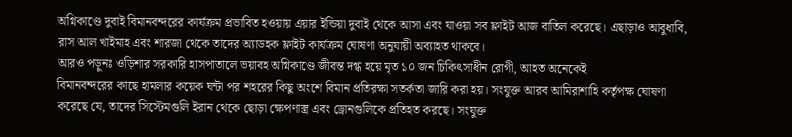অগ্নিকাণ্ডে দুবাই বিমানবন্দরের কার্যক্রম প্রভাবিত হওয়ায় এয়ার ইন্ডিয়া দুবাই থেকে আসা এবং যাওয়া সব ফ্লাইট আজ বাতিল করেছে। এছাড়াও আবুধাবি, রাস আল খাইমাহ এবং শারজা থেকে তাদের অ্যাডহক ফ্লাইট কার্যক্রম ঘোষণা অনুযায়ী অব্যাহত থাকবে।
আরও পড়ুনঃ ওড়িশার সরকারি হাসপাতালে ভয়াবহ অগ্নিকাণ্ডে জীবন্ত দগ্ধ হয়ে মৃত ১০ জন চিকিৎসাধীন রোগী, আহত অনেকেই
বিমানবন্দরের কাছে হামলার কয়েক ঘন্টা পর শহরের কিছু অংশে বিমান প্রতিরক্ষা সতর্কতা জারি করা হয়। সংযুক্ত আরব আমিরাশাহি কর্তৃপক্ষ ঘোষণা করেছে যে, তাদের সিস্টেমগুলি ইরান থেকে ছোড়া ক্ষেপণাস্ত্র এবং ড্রোনগুলিকে প্রতিহত করছে। সংযুক্ত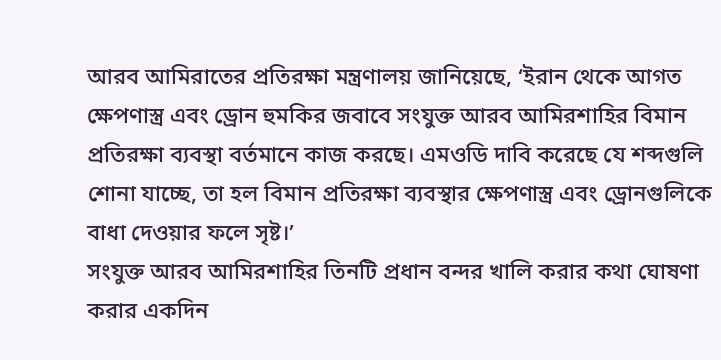আরব আমিরাতের প্রতিরক্ষা মন্ত্রণালয় জানিয়েছে, ‘ইরান থেকে আগত ক্ষেপণাস্ত্র এবং ড্রোন হুমকির জবাবে সংযুক্ত আরব আমিরশাহির বিমান প্রতিরক্ষা ব্যবস্থা বর্তমানে কাজ করছে। এমওডি দাবি করেছে যে শব্দগুলি শোনা যাচ্ছে, তা হল বিমান প্রতিরক্ষা ব্যবস্থার ক্ষেপণাস্ত্র এবং ড্রোনগুলিকে বাধা দেওয়ার ফলে সৃষ্ট।’
সংযুক্ত আরব আমিরশাহির তিনটি প্রধান বন্দর খালি করার কথা ঘোষণা করার একদিন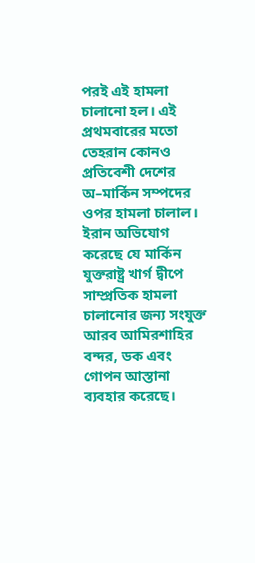পরই এই হামলা চালানো হল। এই প্রথমবারের মতো তেহরান কোনও প্রতিবেশী দেশের অ–মার্কিন সম্পদের ওপর হামলা চালাল। ইরান অভিযোগ করেছে যে মার্কিন যুক্তরাষ্ট্র খার্গ দ্বীপে সাম্প্রতিক হামলা চালানোর জন্য সংযুক্ত আরব আমিরশাহির বন্দর, ডক এবং গোপন আস্তানা ব্যবহার করেছে।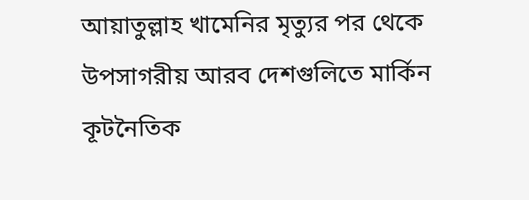আয়াতুল্লাহ খামেনির মৃত্যুর পর থেকে উপসাগরীয় আরব দেশগুলিতে মার্কিন কূটনৈতিক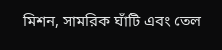মিশন, সামরিক ঘাঁটি এবং তেল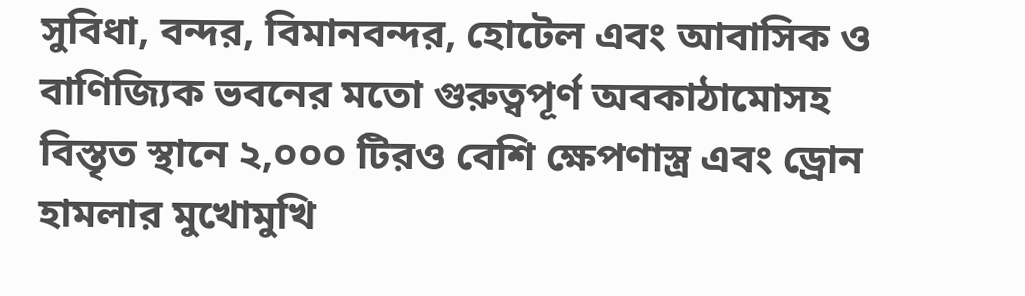সুবিধা, বন্দর, বিমানবন্দর, হোটেল এবং আবাসিক ও বাণিজ্যিক ভবনের মতো গুরুত্বপূর্ণ অবকাঠামোসহ বিস্তৃত স্থানে ২,০০০ টিরও বেশি ক্ষেপণাস্ত্র এবং ড্রোন হামলার মুখোমুখি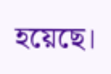হয়েছে।